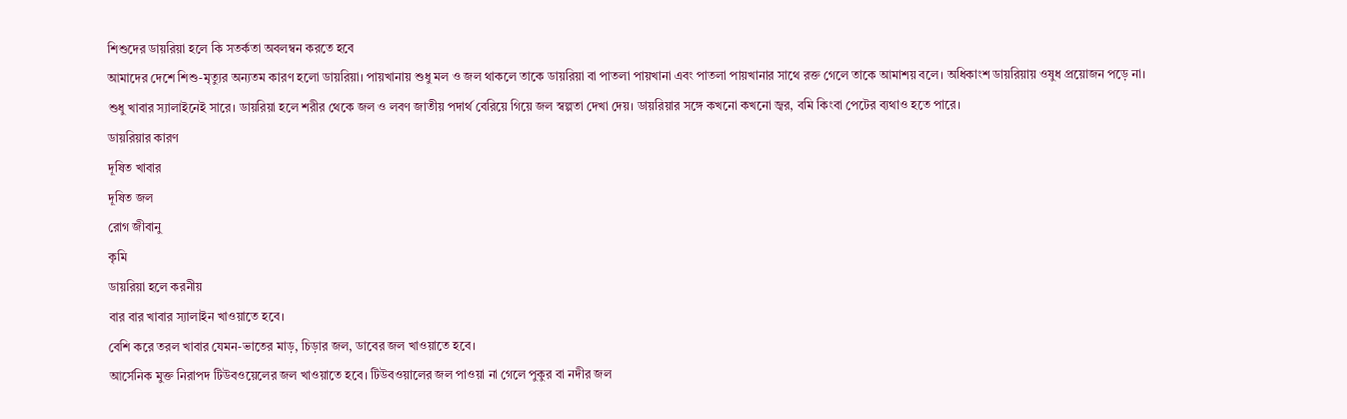শিশুদের ডায়রিয়া হলে কি সতর্কতা অবলম্বন করতে হবে
আমাদের দেশে শিশু-মৃত্যুর অন্যতম কারণ হলো ডায়রিয়া। পায়খানায় শুধু মল ও জল থাকলে তাকে ডায়রিয়া বা পাতলা পায়খানা এবং পাতলা পায়খানার সাথে রক্ত গেলে তাকে আমাশয় বলে। অধিকাংশ ডায়রিয়ায় ওষুধ প্রয়োজন পড়ে না। শুধু খাবার স্যালাইনেই সারে। ডায়রিয়া হলে শরীর থেকে জল ও লবণ জাতীয় পদার্থ বেরিয়ে গিয়ে জল স্বল্পতা দেখা দেয়। ডায়রিয়ার সঙ্গে কখনো কখনো জ্বর, বমি কিংবা পেটের ব্যথাও হতে পারে।
ডায়রিয়ার কারণ
দূষিত খাবার
দূষিত জল
রোগ জীবানু
কৃমি
ডায়রিয়া হলে করনীয়
বার বার খাবার স্যালাইন খাওয়াতে হবে।
বেশি করে তরল খাবার যেমন-ভাতের মাড়, চিড়ার জল, ডাবের জল খাওয়াতে হবে।
আর্সেনিক মুক্ত নিরাপদ টিউবওয়েলের জল খাওয়াতে হবে। টিউবওয়ালের জল পাওয়া না গেলে পুকুর বা নদীর জল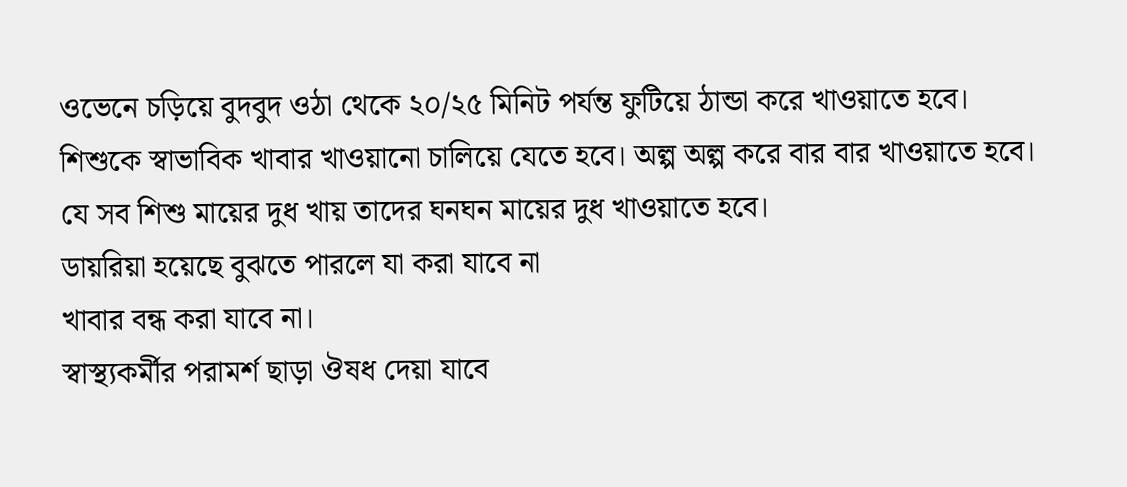ওভেনে চড়িয়ে বুদবুদ ওঠা থেকে ২০/২৫ মিনিট পর্যন্ত ফুটিয়ে ঠান্ডা করে খাওয়াতে হবে।
শিশুকে স্বাভাবিক খাবার খাওয়ানো চালিয়ে যেতে হবে। অল্প অল্প করে বার বার খাওয়াতে হবে।
যে সব শিশু মায়ের দুধ খায় তাদের ঘনঘন মায়ের দুধ খাওয়াতে হবে।
ডায়রিয়া হয়েছে বুঝতে পারলে যা করা যাবে না
খাবার বন্ধ করা যাবে না।
স্বাস্থ্যকর্মীর পরামর্শ ছাড়া ঔষধ দেয়া যাবে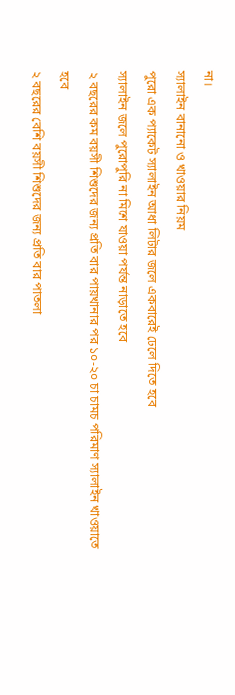না।
স্যালাইন বানানো ও খাওয়ার নিয়ম
পুরো এক প্যাকেট স্যালাইন আধা লিটার জলে একবারেই ঢেলে দিতে হবে
স্যালাইন জলে পুরোপুরি না মিশে যাওয়া পর্যন্ত নাড়াতে হবে
২ বছরের কম বয়সী শিশুদের জন্য প্রতি বার পায়খানার পর ১০-২০ চা চামচ পরিমাণ স্যালাইন খাওয়াতে হবে
২ বছরের বেশি বয়সী শিশুদের জন্য প্রতি বার পাতলা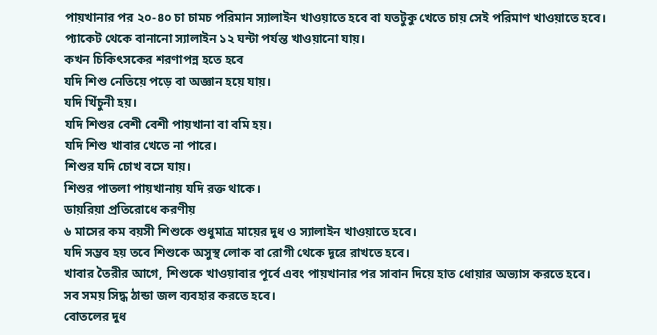পায়খানার পর ২০-৪০ চা চামচ পরিমান স্যালাইন খাওয়াতে হবে বা যতটুকু খেতে চায় সেই পরিমাণ খাওয়াতে হবে।
প্যাকেট থেকে বানানো স্যালাইন ১২ ঘন্টা পর্যন্ত খাওয়ানো যায়।
কখন চিকিৎসকের শরণাপন্ন হতে হবে
যদি শিশু নেতিয়ে পড়ে বা অজ্ঞান হয়ে যায়।
যদি খিঁচুনী হয়।
যদি শিশুর বেশী বেশী পায়খানা বা বমি হয়।
যদি শিশু খাবার খেতে না পারে।
শিশুর যদি চোখ বসে যায়।
শিশুর পাতলা পায়খানায় যদি রক্ত থাকে।
ডায়রিয়া প্রতিরোধে করণীয়
৬ মাসের কম বয়সী শিশুকে শুধুমাত্র মায়ের দুধ ও স্যালাইন খাওয়াতে হবে।
যদি সম্ভব হয় তবে শিশুকে অসুস্থ লোক বা রোগী থেকে দূরে রাখতে হবে।
খাবার তৈরীর আগে, শিশুকে খাওয়াবার পূর্বে এবং পায়খানার পর সাবান দিয়ে হাত ধোয়ার অভ্যাস করতে হবে।
সব সময় সিদ্ধ ঠান্ডা জল ব্যবহার করতে হবে।
বোতলের দুধ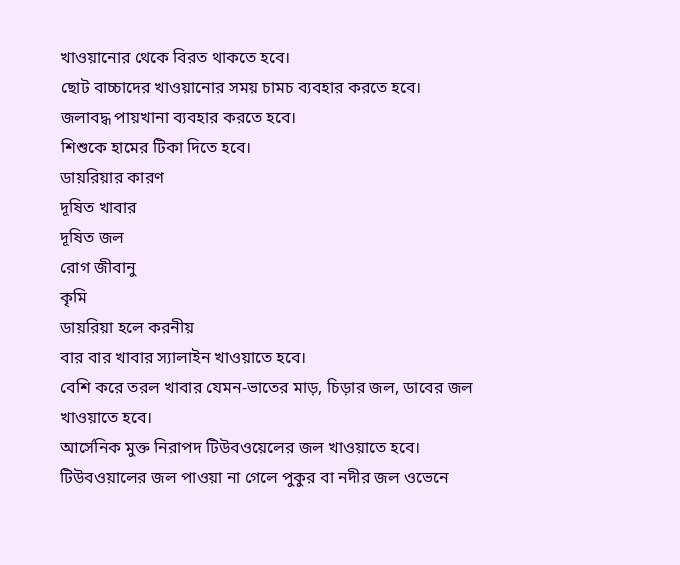খাওয়ানোর থেকে বিরত থাকতে হবে।
ছোট বাচ্চাদের খাওয়ানোর সময় চামচ ব্যবহার করতে হবে।
জলাবদ্ধ পায়খানা ব্যবহার করতে হবে।
শিশুকে হামের টিকা দিতে হবে।
ডায়রিয়ার কারণ
দূষিত খাবার
দূষিত জল
রোগ জীবানু
কৃমি
ডায়রিয়া হলে করনীয়
বার বার খাবার স্যালাইন খাওয়াতে হবে।
বেশি করে তরল খাবার যেমন-ভাতের মাড়, চিড়ার জল, ডাবের জল খাওয়াতে হবে।
আর্সেনিক মুক্ত নিরাপদ টিউবওয়েলের জল খাওয়াতে হবে। টিউবওয়ালের জল পাওয়া না গেলে পুকুর বা নদীর জল ওভেনে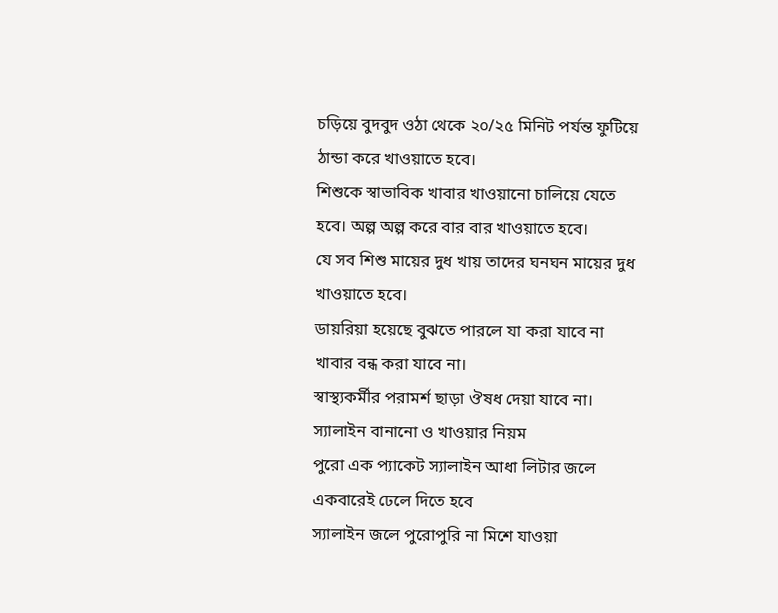চড়িয়ে বুদবুদ ওঠা থেকে ২০/২৫ মিনিট পর্যন্ত ফুটিয়ে ঠান্ডা করে খাওয়াতে হবে।
শিশুকে স্বাভাবিক খাবার খাওয়ানো চালিয়ে যেতে হবে। অল্প অল্প করে বার বার খাওয়াতে হবে।
যে সব শিশু মায়ের দুধ খায় তাদের ঘনঘন মায়ের দুধ খাওয়াতে হবে।
ডায়রিয়া হয়েছে বুঝতে পারলে যা করা যাবে না
খাবার বন্ধ করা যাবে না।
স্বাস্থ্যকর্মীর পরামর্শ ছাড়া ঔষধ দেয়া যাবে না।
স্যালাইন বানানো ও খাওয়ার নিয়ম
পুরো এক প্যাকেট স্যালাইন আধা লিটার জলে একবারেই ঢেলে দিতে হবে
স্যালাইন জলে পুরোপুরি না মিশে যাওয়া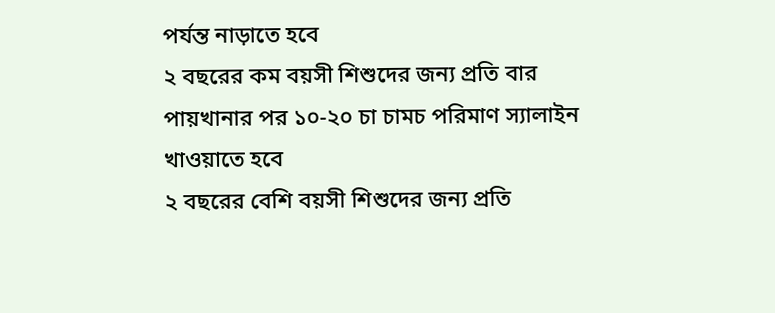পর্যন্ত নাড়াতে হবে
২ বছরের কম বয়সী শিশুদের জন্য প্রতি বার পায়খানার পর ১০-২০ চা চামচ পরিমাণ স্যালাইন খাওয়াতে হবে
২ বছরের বেশি বয়সী শিশুদের জন্য প্রতি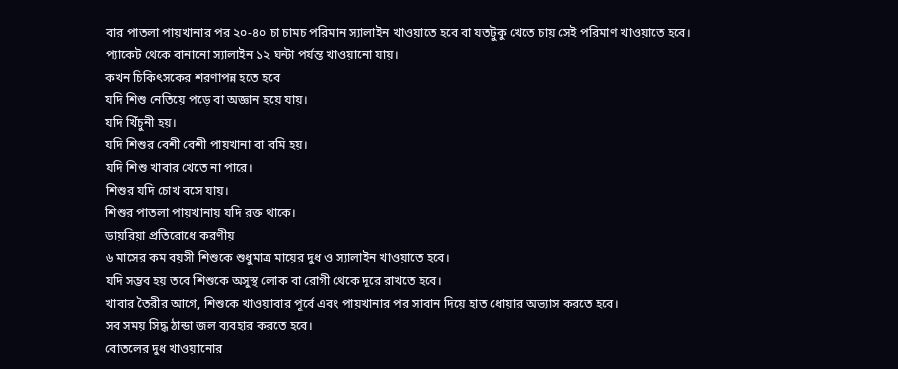বার পাতলা পায়খানার পর ২০-৪০ চা চামচ পরিমান স্যালাইন খাওয়াতে হবে বা যতটুকু খেতে চায় সেই পরিমাণ খাওয়াতে হবে।
প্যাকেট থেকে বানানো স্যালাইন ১২ ঘন্টা পর্যন্ত খাওয়ানো যায়।
কখন চিকিৎসকের শরণাপন্ন হতে হবে
যদি শিশু নেতিয়ে পড়ে বা অজ্ঞান হয়ে যায়।
যদি খিঁচুনী হয়।
যদি শিশুর বেশী বেশী পায়খানা বা বমি হয়।
যদি শিশু খাবার খেতে না পারে।
শিশুর যদি চোখ বসে যায়।
শিশুর পাতলা পায়খানায় যদি রক্ত থাকে।
ডায়রিয়া প্রতিরোধে করণীয়
৬ মাসের কম বয়সী শিশুকে শুধুমাত্র মায়ের দুধ ও স্যালাইন খাওয়াতে হবে।
যদি সম্ভব হয় তবে শিশুকে অসুস্থ লোক বা রোগী থেকে দূরে রাখতে হবে।
খাবার তৈরীর আগে, শিশুকে খাওয়াবার পূর্বে এবং পায়খানার পর সাবান দিয়ে হাত ধোয়ার অভ্যাস করতে হবে।
সব সময় সিদ্ধ ঠান্ডা জল ব্যবহার করতে হবে।
বোতলের দুধ খাওয়ানোর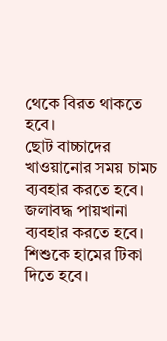থেকে বিরত থাকতে হবে।
ছোট বাচ্চাদের খাওয়ানোর সময় চামচ ব্যবহার করতে হবে।
জলাবদ্ধ পায়খানা ব্যবহার করতে হবে।
শিশুকে হামের টিকা দিতে হবে।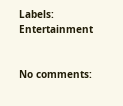Labels:
Entertainment


No comments: